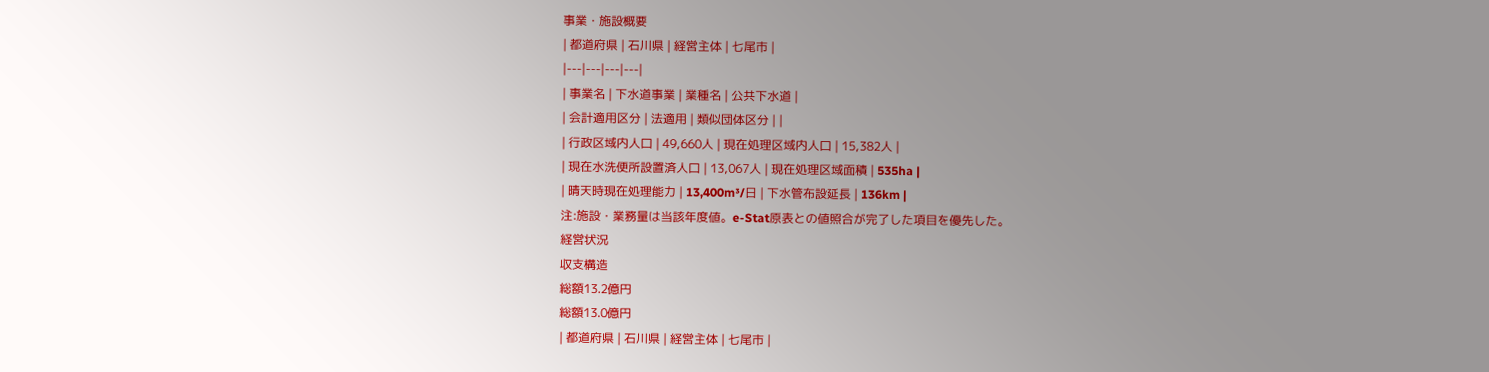事業・施設概要
| 都道府県 | 石川県 | 経営主体 | 七尾市 |
|---|---|---|---|
| 事業名 | 下水道事業 | 業種名 | 公共下水道 |
| 会計適用区分 | 法適用 | 類似団体区分 | |
| 行政区域内人口 | 49,660人 | 現在処理区域内人口 | 15,382人 |
| 現在水洗便所設置済人口 | 13,067人 | 現在処理区域面積 | 535ha |
| 晴天時現在処理能力 | 13,400m³/日 | 下水管布設延長 | 136km |
注:施設・業務量は当該年度値。e-Stat原表との値照合が完了した項目を優先した。
経営状況
収支構造
総額13.2億円
総額13.0億円
| 都道府県 | 石川県 | 経営主体 | 七尾市 |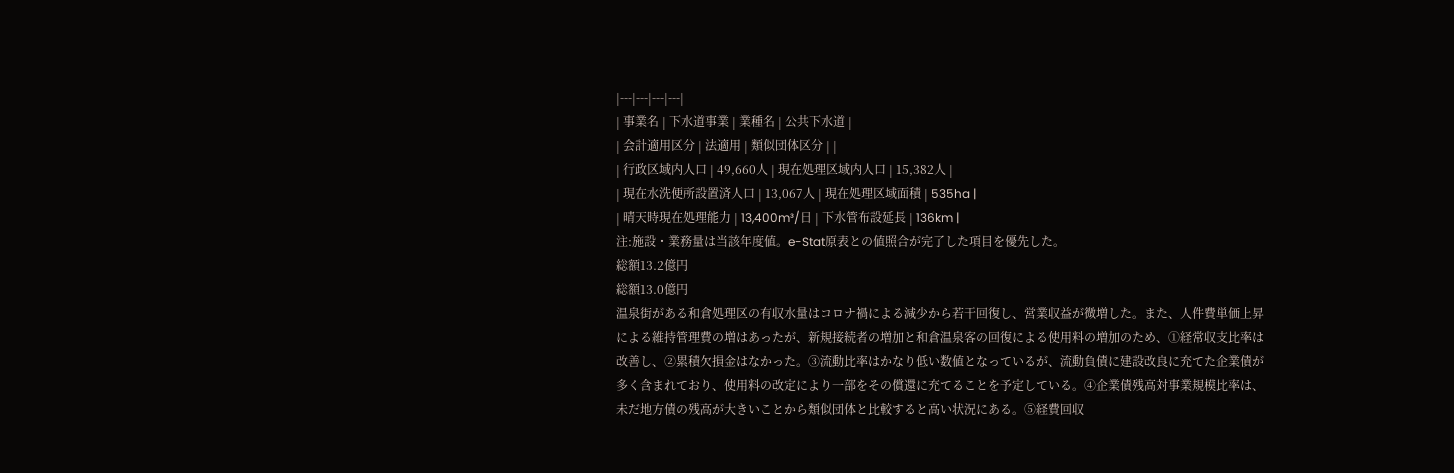|---|---|---|---|
| 事業名 | 下水道事業 | 業種名 | 公共下水道 |
| 会計適用区分 | 法適用 | 類似団体区分 | |
| 行政区域内人口 | 49,660人 | 現在処理区域内人口 | 15,382人 |
| 現在水洗便所設置済人口 | 13,067人 | 現在処理区域面積 | 535ha |
| 晴天時現在処理能力 | 13,400m³/日 | 下水管布設延長 | 136km |
注:施設・業務量は当該年度値。e-Stat原表との値照合が完了した項目を優先した。
総額13.2億円
総額13.0億円
温泉街がある和倉処理区の有収水量はコロナ禍による減少から若干回復し、営業収益が微増した。また、人件費単価上昇による維持管理費の増はあったが、新規接続者の増加と和倉温泉客の回復による使用料の増加のため、①経常収支比率は改善し、②累積欠損金はなかった。③流動比率はかなり低い数値となっているが、流動負債に建設改良に充てた企業債が多く含まれており、使用料の改定により一部をその償還に充てることを予定している。④企業債残高対事業規模比率は、未だ地方債の残高が大きいことから類似団体と比較すると高い状況にある。⑤経費回収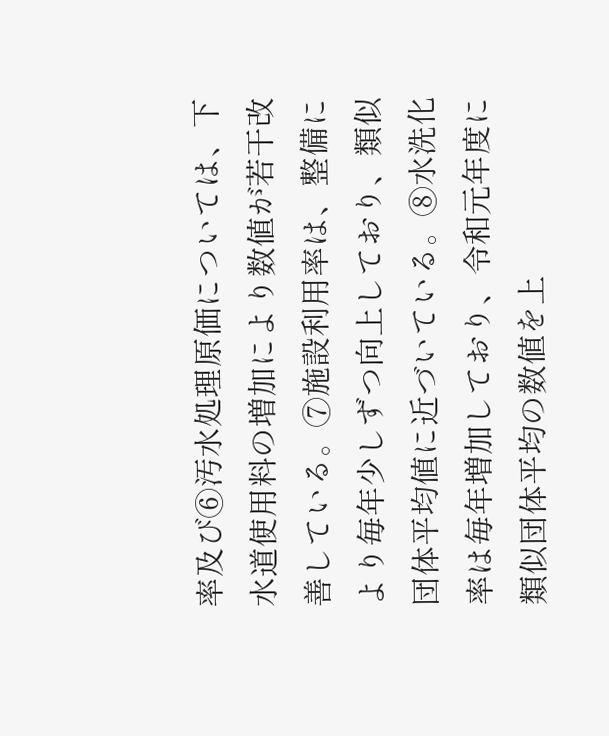率及び⑥汚水処理原価については、下水道使用料の増加により数値が若干改善している。⑦施設利用率は、整備により毎年少しずつ向上しており、類似団体平均値に近づいている。⑧水洗化率は毎年増加しており、令和元年度に類似団体平均の数値を上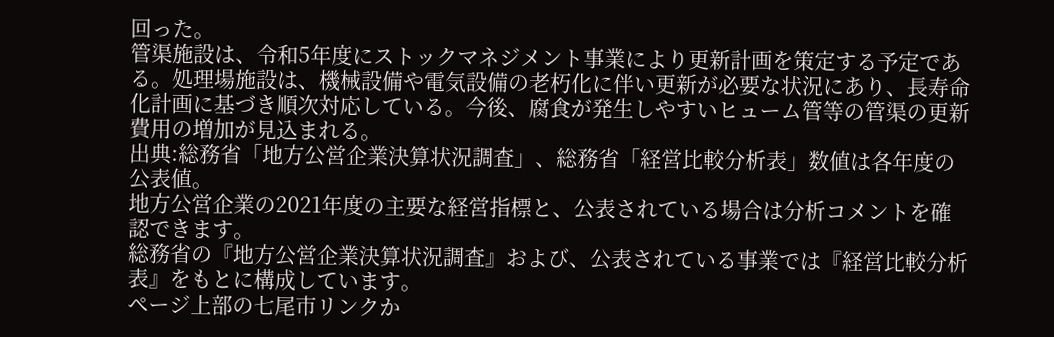回った。
管渠施設は、令和5年度にストックマネジメント事業により更新計画を策定する予定である。処理場施設は、機械設備や電気設備の老朽化に伴い更新が必要な状況にあり、長寿命化計画に基づき順次対応している。今後、腐食が発生しやすいヒューム管等の管渠の更新費用の増加が見込まれる。
出典:総務省「地方公営企業決算状況調査」、総務省「経営比較分析表」数値は各年度の公表値。
地方公営企業の2021年度の主要な経営指標と、公表されている場合は分析コメントを確認できます。
総務省の『地方公営企業決算状況調査』および、公表されている事業では『経営比較分析表』をもとに構成しています。
ページ上部の七尾市リンクか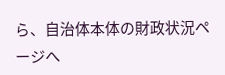ら、自治体本体の財政状況ページへ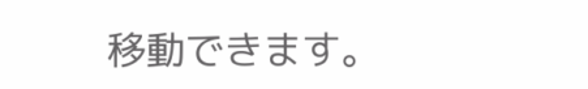移動できます。